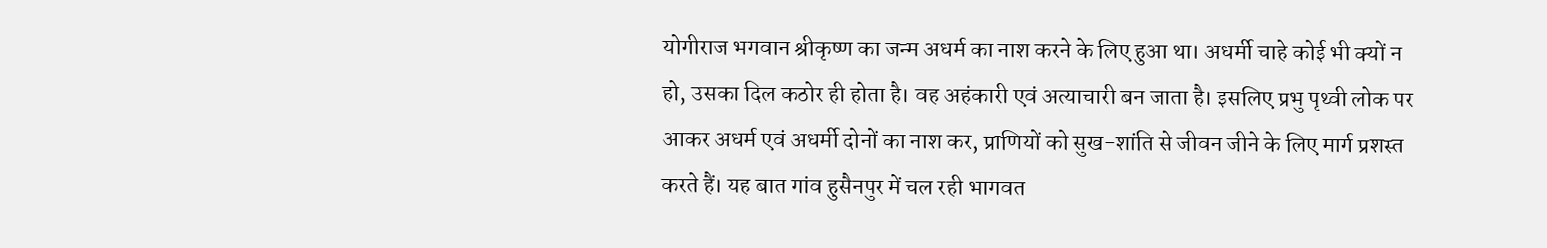योगीराज भगवान श्रीकृष्ण का जन्म अधर्म का नाश करने के लिए हुआ था। अधर्मी चाहे कोई भी क्यों न हो, उसका दिल कठोर ही होता है। वह अहंकारी एवं अत्याचारी बन जाता है। इसलिए प्रभु पृथ्वी लोक पर आकर अधर्म एवं अधर्मी दोनों का नाश कर, प्राणियों को सुख-शांति से जीवन जीने के लिए मार्ग प्रशस्त करते हैं। यह बात गांव हुसैनपुर में चल रही भागवत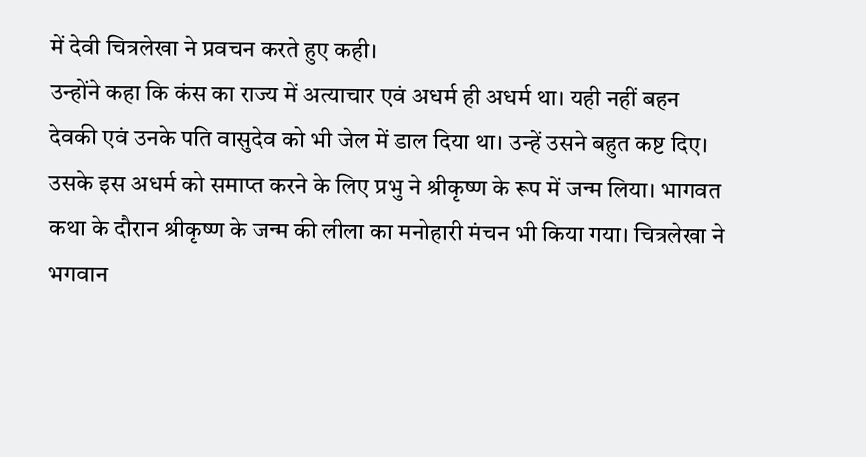में देवी चित्रलेखा ने प्रवचन करते हुए कही।
उन्होंने कहा कि कंस का राज्य में अत्याचार एवं अधर्म ही अधर्म था। यही नहीं बहन देवकी एवं उनके पति वासुदेव को भी जेल में डाल दिया था। उन्हें उसने बहुत कष्ट दिए। उसके इस अधर्म को समाप्त करने के लिए प्रभु ने श्रीकृष्ण के रूप में जन्म लिया। भागवत कथा के दौरान श्रीकृष्ण के जन्म की लीला का मनोहारी मंचन भी किया गया। चित्रलेखा ने भगवान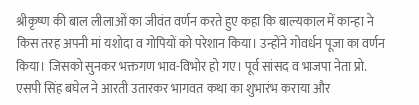श्रीकृष्ण की बाल लीलाओं का जीवंत वर्णन करते हुए कहा कि बाल्यकाल में कान्हा ने किस तरह अपनी मां यशोदा व गोपियों को परेशान किया। उन्होंने गोवर्धन पूजा का वर्णन किया। जिसको सुनकर भक्तगण भाव-विभोर हो गए। पूर्व सांसद व भाजपा नेता प्रो. एसपी सिंह बघेल ने आरती उतारकर भागवत कथा का शुभारंभ कराया और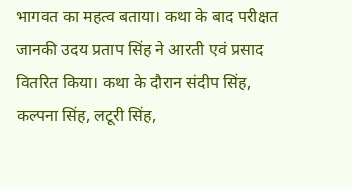भागवत का महत्व बताया। कथा के बाद परीक्षत जानकी उदय प्रताप सिंह ने आरती एवं प्रसाद वितरित किया। कथा के दौरान संदीप सिंह, कल्पना सिंह, लटूरी सिंह,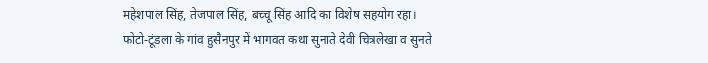महेशपाल सिंह, तेजपाल सिंह, बच्चू सिंह आदि का विशेष सहयोग रहा।
फोटो-टूंडला के गांव हुसैनपुर में भागवत कथा सुनाते देवी चित्रलेखा व सुनते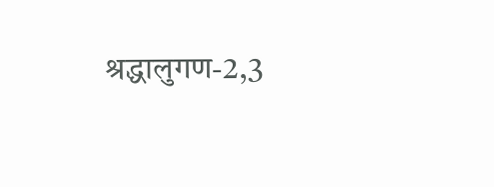श्रद्धालुगण-2,3